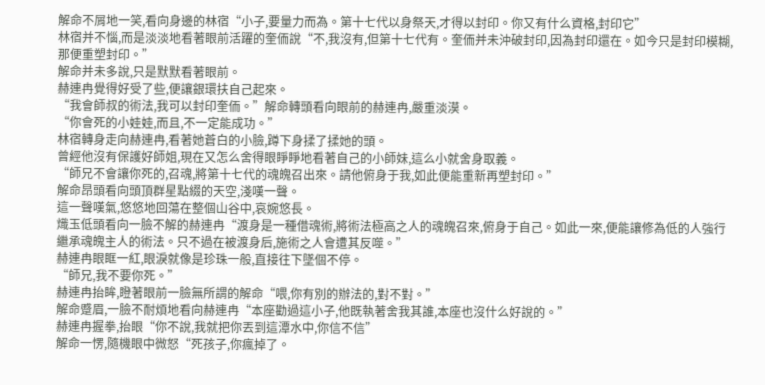解命不屑地一笑,看向身邊的林宿“小子,要量力而為。第十七代以身祭天,才得以封印。你又有什么資格,封印它”
林宿并不惱,而是淡淡地看著眼前活躍的奎侕說“不,我沒有,但第十七代有。奎侕并未沖破封印,因為封印還在。如今只是封印模糊,那便重塑封印。”
解命并未多說,只是默默看著眼前。
赫連冉覺得好受了些,便讓銀環扶自己起來。
“我會師叔的術法,我可以封印奎侕。”解命轉頭看向眼前的赫連冉,嚴重淡漠。
“你會死的小娃娃,而且,不一定能成功。”
林宿轉身走向赫連冉,看著她蒼白的小臉,蹲下身揉了揉她的頭。
曾經他沒有保護好師姐,現在又怎么舍得眼睜睜地看著自己的小師妹,這么小就舍身取義。
“師兄不會讓你死的,召魂,將第十七代的魂魄召出來。請他俯身于我,如此便能重新再塑封印。”
解命昂頭看向頭頂群星點綴的天空,淺嘆一聲。
這一聲嘆氣,悠悠地回蕩在整個山谷中,哀婉悠長。
熾玉低頭看向一臉不解的赫連冉“渡身是一種借魂術,將術法極高之人的魂魄召來,俯身于自己。如此一來,便能讓修為低的人強行繼承魂魄主人的術法。只不過在被渡身后,施術之人會遭其反噬。”
赫連冉眼眶一紅,眼淚就像是珍珠一般,直接往下墜個不停。
“師兄,我不要你死。”
赫連冉抬眸,瞪著眼前一臉無所謂的解命“喂,你有別的辦法的,對不對。”
解命蹙眉,一臉不耐煩地看向赫連冉“本座勸過這小子,他既執著舍我其誰,本座也沒什么好說的。”
赫連冉握拳,抬眼“你不說,我就把你丟到這潭水中,你信不信”
解命一愣,隨機眼中微怒“死孩子,你瘋掉了。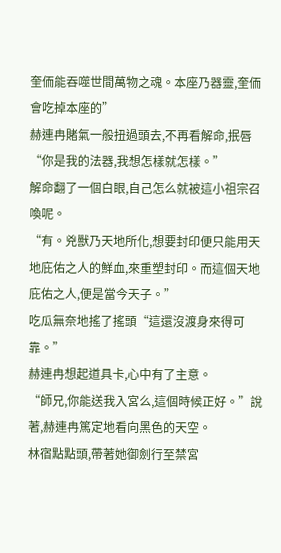奎侕能吞噬世間萬物之魂。本座乃器靈,奎侕會吃掉本座的”
赫連冉賭氣一般扭過頭去,不再看解命,抿唇“你是我的法器,我想怎樣就怎樣。”
解命翻了一個白眼,自己怎么就被這小祖宗召喚呢。
“有。兇獸乃天地所化,想要封印便只能用天地庇佑之人的鮮血,來重塑封印。而這個天地庇佑之人,便是當今天子。”
吃瓜無奈地搖了搖頭“這還沒渡身來得可靠。”
赫連冉想起道具卡,心中有了主意。
“師兄,你能送我入宮么,這個時候正好。”說著,赫連冉篤定地看向黑色的天空。
林宿點點頭,帶著她御劍行至禁宮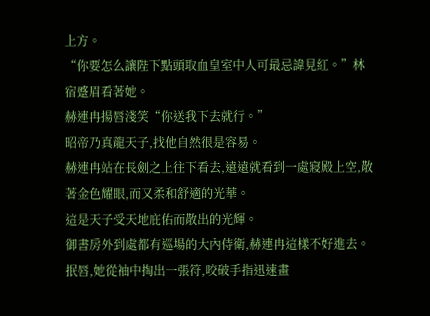上方。
“你要怎么讓陛下點頭取血皇室中人可最忌諱見紅。”林宿蹙眉看著她。
赫連冉揚唇淺笑“你送我下去就行。”
昭帝乃真龍天子,找他自然很是容易。
赫連冉站在長劍之上往下看去,遠遠就看到一處寢殿上空,散著金色耀眼,而又柔和舒適的光華。
這是天子受天地庇佑而散出的光輝。
御書房外到處都有巡場的大內侍衛,赫連冉這樣不好進去。
抿唇,她從袖中掏出一張符,咬破手指迅速畫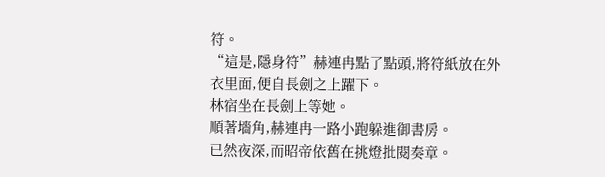符。
“這是,隱身符”赫連冉點了點頭,將符紙放在外衣里面,便自長劍之上躍下。
林宿坐在長劍上等她。
順著墻角,赫連冉一路小跑躲進御書房。
已然夜深,而昭帝依舊在挑燈批閱奏章。